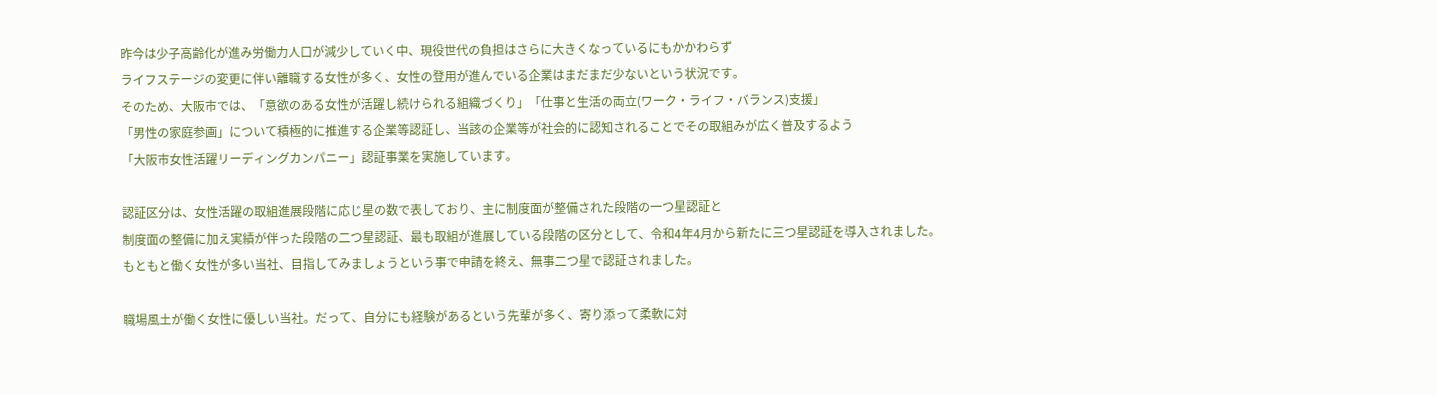昨今は少子高齢化が進み労働力人口が減少していく中、現役世代の負担はさらに大きくなっているにもかかわらず
ライフステージの変更に伴い離職する女性が多く、女性の登用が進んでいる企業はまだまだ少ないという状況です。
そのため、大阪市では、「意欲のある女性が活躍し続けられる組織づくり」「仕事と生活の両立(ワーク・ライフ・バランス)支援」
「男性の家庭参画」について積極的に推進する企業等認証し、当該の企業等が社会的に認知されることでその取組みが広く普及するよう
「大阪市女性活躍リーディングカンパニー」認証事業を実施しています。

認証区分は、女性活躍の取組進展段階に応じ星の数で表しており、主に制度面が整備された段階の一つ星認証と
制度面の整備に加え実績が伴った段階の二つ星認証、最も取組が進展している段階の区分として、令和4年4月から新たに三つ星認証を導入されました。
もともと働く女性が多い当社、目指してみましょうという事で申請を終え、無事二つ星で認証されました。

職場風土が働く女性に優しい当社。だって、自分にも経験があるという先輩が多く、寄り添って柔軟に対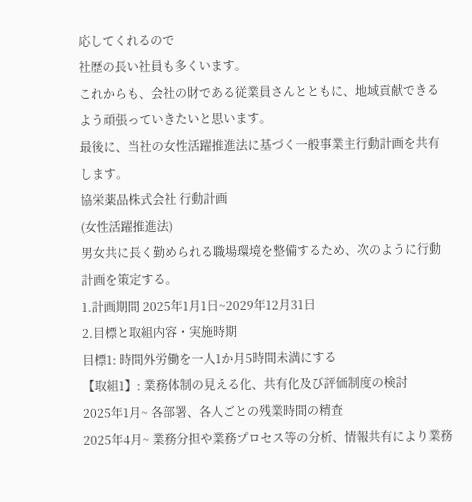応してくれるので
社歴の長い社員も多くいます。
これからも、会社の財である従業員さんとともに、地域貢献できるよう頑張っていきたいと思います。
最後に、当社の女性活躍推進法に基づく一般事業主行動計画を共有します。
協栄薬品株式会社 行動計画
(女性活躍推進法)
男女共に長く勤められる職場環境を整備するため、次のように行動計画を策定する。
1.計画期間 2025年1月1日~2029年12月31日
2.目標と取組内容・実施時期
目標1: 時間外労働を一人1か月5時間未満にする
【取組1】: 業務体制の見える化、共有化及び評価制度の検討
2025年1月~ 各部署、各人ごとの残業時間の精査
2025年4月~ 業務分担や業務プロセス等の分析、情報共有により業務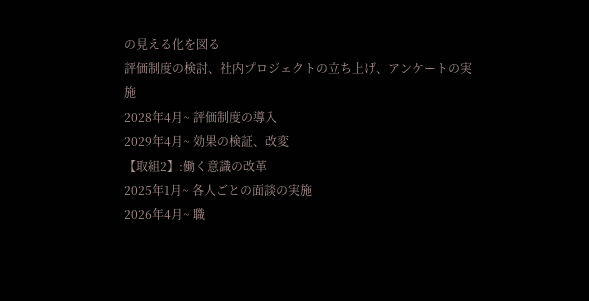の見える化を図る
評価制度の検討、社内プロジェクトの立ち上げ、アンケートの実施
2028年4月~ 評価制度の導入
2029年4月~ 効果の検証、改変
【取組2】:働く意識の改革
2025年1月~ 各人ごとの面談の実施
2026年4月~ 職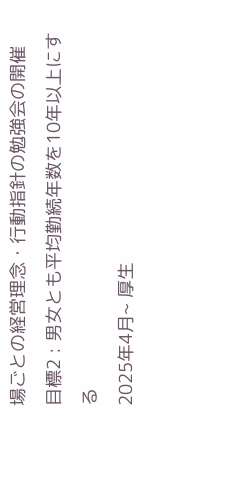場ごとの経営理念・行動指針の勉強会の開催
目標2 : 男女とも平均勤続年数を10年以上にする
2025年4月~ 厚生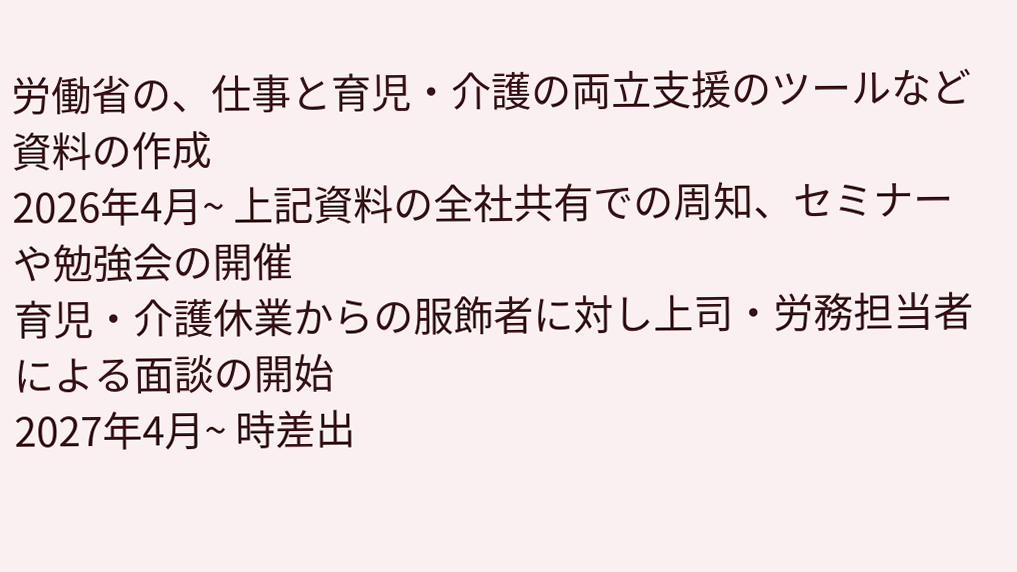労働省の、仕事と育児・介護の両立支援のツールなど資料の作成
2026年4月~ 上記資料の全社共有での周知、セミナーや勉強会の開催
育児・介護休業からの服飾者に対し上司・労務担当者による面談の開始
2027年4月~ 時差出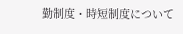勤制度・時短制度について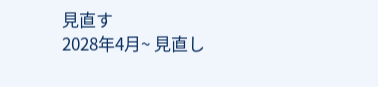見直す
2028年4月~ 見直し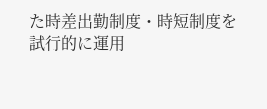た時差出勤制度・時短制度を試行的に運用